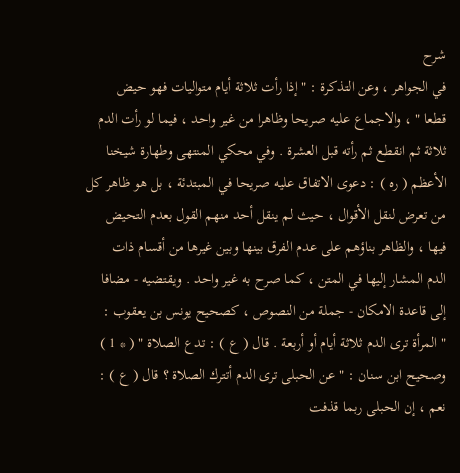شرح
في الجواهر ، وعن التذكرة : " إذا رأت ثلاثة أيام متواليات فهو حيض
قطعا " ، والاجماع عليه صريحا وظاهرا من غير واحد ، فيما لو رأت الدم
ثلاثة ثم انقطع ثم رأته قبل العشرة . وفي محكي المنتهى وطهارة شيخنا
الأعظم ( ره ) : دعوى الاتفاق عليه صريحا في المبتدئة ، بل هو ظاهر كل
من تعرض لنقل الأقوال ، حيث لم ينقل أحد منهم القول بعدم التحيض
فيها ، والظاهر بناؤهم على عدم الفرق بينها وبين غيرها من أقسام ذات
الدم المشار إليها في المتن ، كما صرح به غير واحد . ويقتضيه - مضافا
إلى قاعدة الامكان - جملة من النصوص ، كصحيح يونس بن يعقوب :
" المرأة ترى الدم ثلاثة أيام أو أربعة . قال ( ع ) : تدع الصلاة " ( * 1 )
وصحيح ابن سنان : " عن الحبلى ترى الدم أتترك الصلاة ؟ قال ( ع ) :
نعم ، إن الحبلى ربما قذفت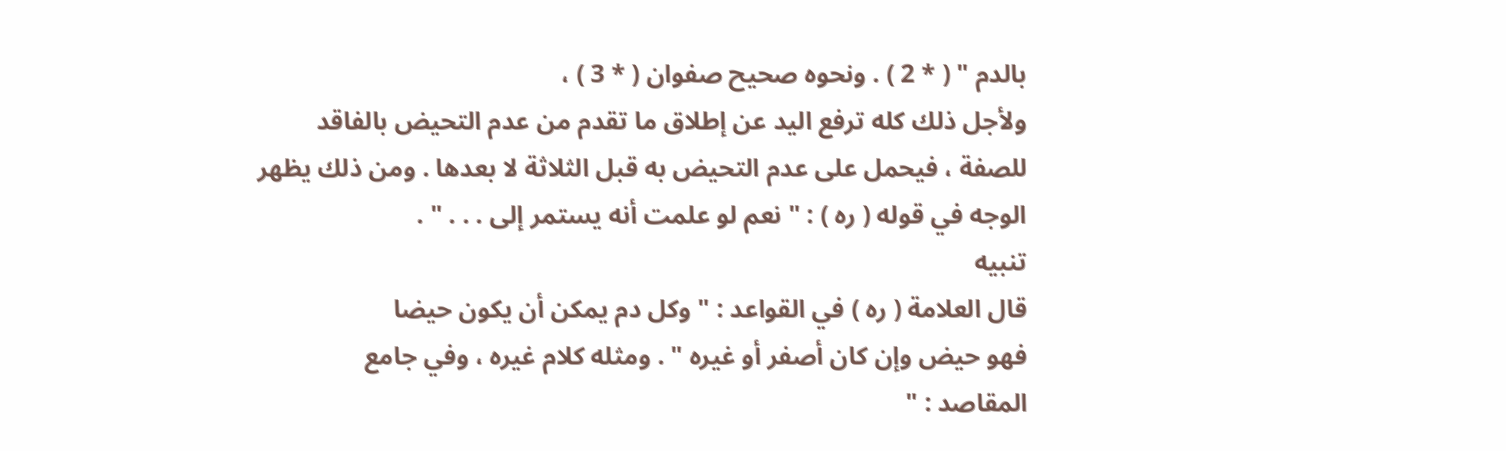بالدم " ( * 2 ) . ونحوه صحيح صفوان ( * 3 ) ،
ولأجل ذلك كله ترفع اليد عن إطلاق ما تقدم من عدم التحيض بالفاقد
للصفة ، فيحمل على عدم التحيض به قبل الثلاثة لا بعدها . ومن ذلك يظهر
الوجه في قوله ( ره ) : " نعم لو علمت أنه يستمر إلى . . . " .
تنبيه
قال العلامة ( ره ) في القواعد : " وكل دم يمكن أن يكون حيضا
فهو حيض وإن كان أصفر أو غيره " . ومثله كلام غيره ، وفي جامع
المقاصد : "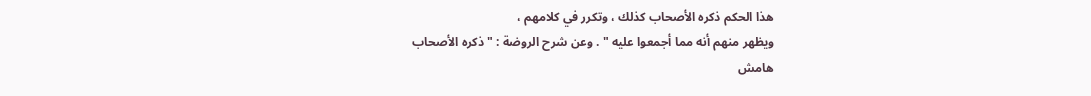هذا الحكم ذكره الأصحاب كذلك ، وتكرر في كلامهم ،
ويظهر منهم أنه مما أجمعوا عليه " . وعن شرح الروضة : " ذكره الأصحاب
هامش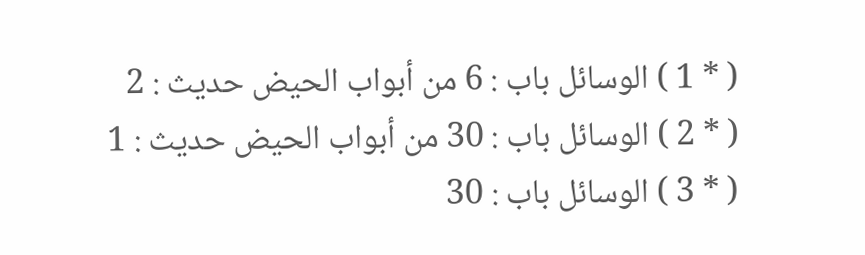( * 1 ) الوسائل باب : 6 من أبواب الحيض حديث : 2
( * 2 ) الوسائل باب : 30 من أبواب الحيض حديث : 1
( * 3 ) الوسائل باب : 30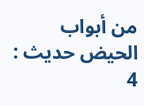من أبواب الحيض حديث : 4